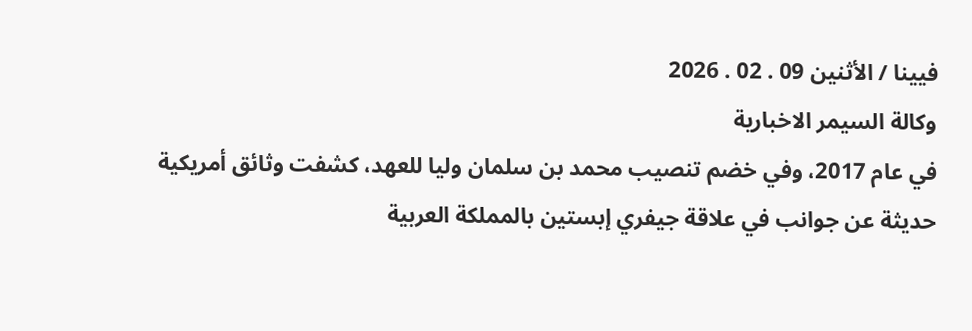فيينا / الأثنين 09 . 02 . 2026
وكالة السيمر الاخبارية
في عام 2017، وفي خضم تنصيب محمد بن سلمان وليا للعهد، كشفت وثائق أمريكية حديثة عن جوانب في علاقة جيفري إبستين بالمملكة العربية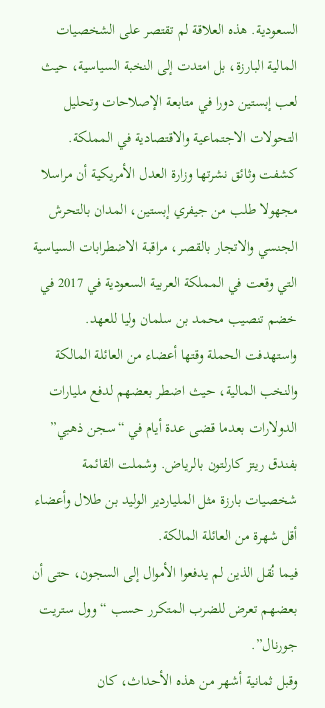السعودية. هذه العلاقة لم تقتصر على الشخصيات المالية البارزة، بل امتدت إلى النخبة السياسية، حيث لعب إبستين دورا في متابعة الإصلاحات وتحليل التحولات الاجتماعية والاقتصادية في المملكة.
كشفت وثائق نشرتها وزارة العدل الأمريكية أن مراسلا مجهولا طلب من جيفري إبستين، المدان بالتحرش الجنسي والاتجار بالقصر، مراقبة الاضطرابات السياسية التي وقعت في المملكة العربية السعودية في 2017 في خضم تنصيب محمد بن سلمان وليا للعهد.
واستهدفت الحملة وقتها أعضاء من العائلة المالكة والنخب المالية، حيث اضطر بعضهم لدفع مليارات الدولارات بعدما قضى عدة أيام في “سجن ذهبي” بفندق ريتز كارلتون بالرياض. وشملت القائمة شخصيات بارزة مثل الملياردير الوليد بن طلال وأعضاء أقل شهرة من العائلة المالكة.
فيما نُقل الذين لم يدفعوا الأموال إلى السجون، حتى أن بعضهم تعرض للضرب المتكرر حسب “وول ستريت جورنال”.
وقبل ثمانية أشهر من هذه الأحداث، كان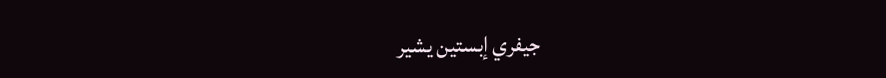جيفري إبستين يشير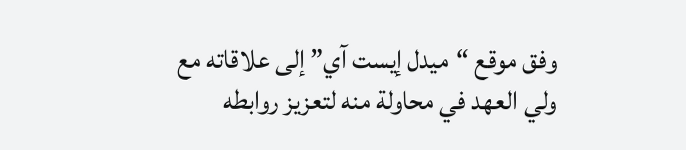وفق موقع “ميدل إيست آي” إلى علاقاته مع ولي العهد في محاولة منه لتعزيز روابطه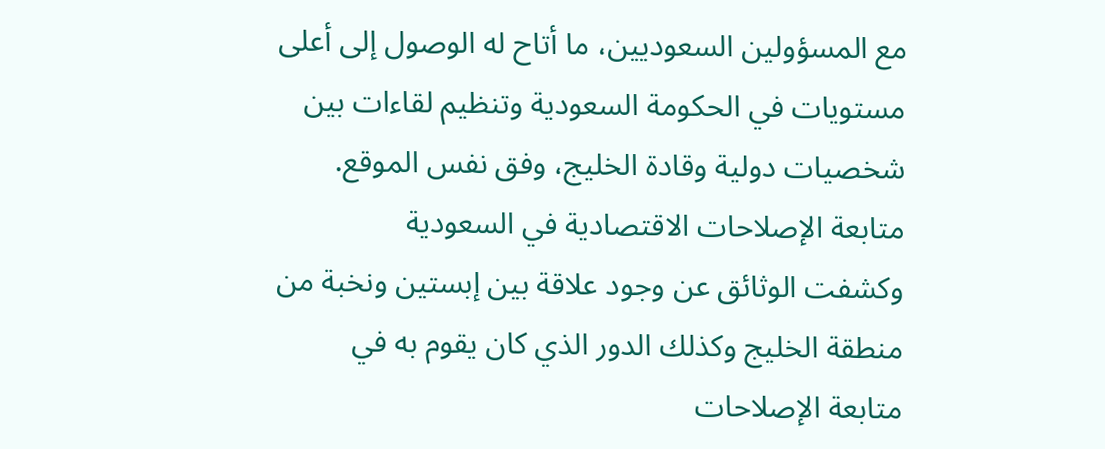مع المسؤولين السعوديين، ما أتاح له الوصول إلى أعلى مستويات في الحكومة السعودية وتنظيم لقاءات بين شخصيات دولية وقادة الخليج، وفق نفس الموقع.
متابعة الإصلاحات الاقتصادية في السعودية
وكشفت الوثائق عن وجود علاقة بين إبستين ونخبة من منطقة الخليج وكذلك الدور الذي كان يقوم به في متابعة الإصلاحات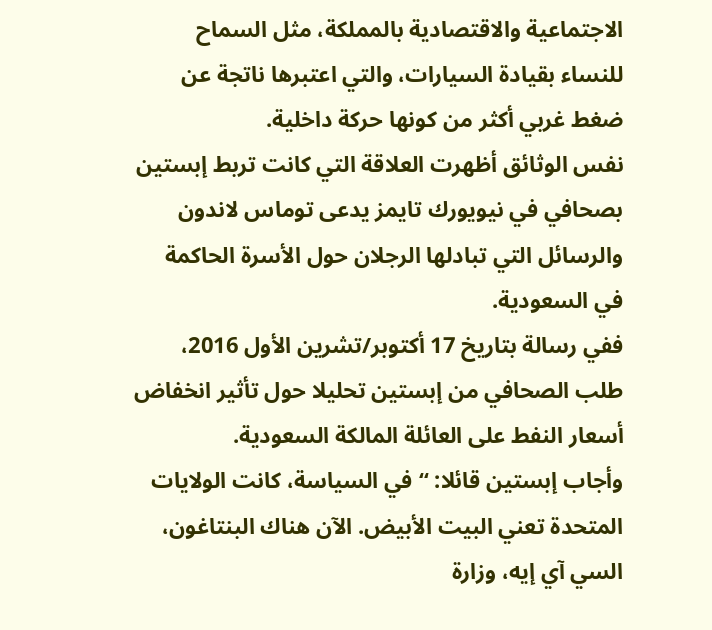الاجتماعية والاقتصادية بالمملكة، مثل السماح للنساء بقيادة السيارات، والتي اعتبرها ناتجة عن ضغط غربي أكثر من كونها حركة داخلية.
نفس الوثائق أظهرت العلاقة التي كانت تربط إبستين بصحافي في نيويورك تايمز يدعى توماس لاندون والرسائل التي تبادلها الرجلان حول الأسرة الحاكمة في السعودية.
ففي رسالة بتاريخ 17 أكتوبر/تشرين الأول 2016، طلب الصحافي من إبستين تحليلا حول تأثير انخفاض أسعار النفط على العائلة المالكة السعودية.
وأجاب إبستين قائلا: “في السياسة، كانت الولايات المتحدة تعني البيت الأبيض. الآن هناك البنتاغون، السي آي إيه، وزارة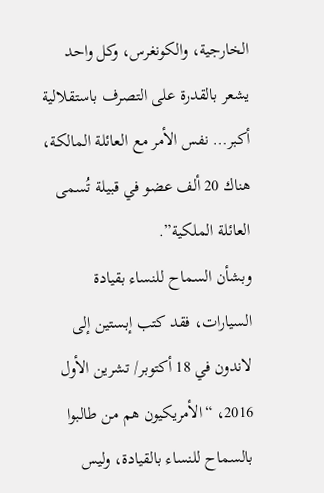الخارجية، والكونغرس، وكل واحد يشعر بالقدرة على التصرف باستقلالية أكبر… نفس الأمر مع العائلة المالكة، هناك 20 ألف عضو في قبيلة تُسمى العائلة الملكية”.
وبشأن السماح للنساء بقيادة السيارات، فقد كتب إبستين إلى لاندون في 18 أكتوبر/ تشرين الأول 2016، “الأمريكيون هم من طالبوا بالسماح للنساء بالقيادة، وليس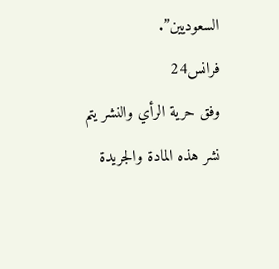السعوديين”.
فرانس24
وفق حرية الرأي والنشر يتم نشر هذه المادة والجريدة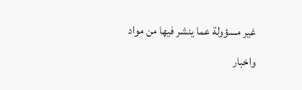غير مسؤولة عما ينشر فيها من مواد واخبار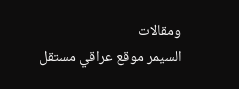ومقالات
السيمر موقع عراقي مستقل